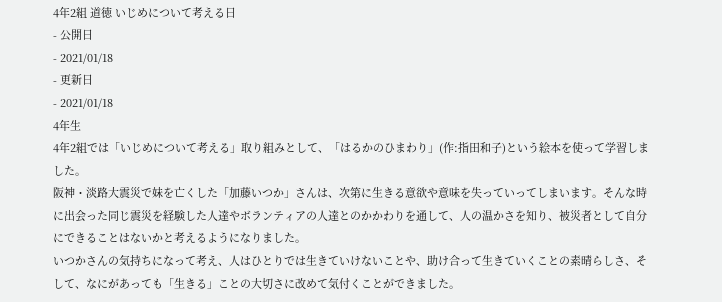4年2組 道徳 いじめについて考える日
- 公開日
- 2021/01/18
- 更新日
- 2021/01/18
4年生
4年2組では「いじめについて考える」取り組みとして、「はるかのひまわり」(作:指田和子)という絵本を使って学習しました。
阪神・淡路大震災で妹を亡くした「加藤いつか」さんは、次第に生きる意欲や意味を失っていってしまいます。そんな時に出会った同じ震災を経験した人達やボランティアの人達とのかかわりを通して、人の温かさを知り、被災者として自分にできることはないかと考えるようになりました。
いつかさんの気持ちになって考え、人はひとりでは生きていけないことや、助け合って生きていくことの素晴らしさ、そして、なにがあっても「生きる」ことの大切さに改めて気付くことができました。